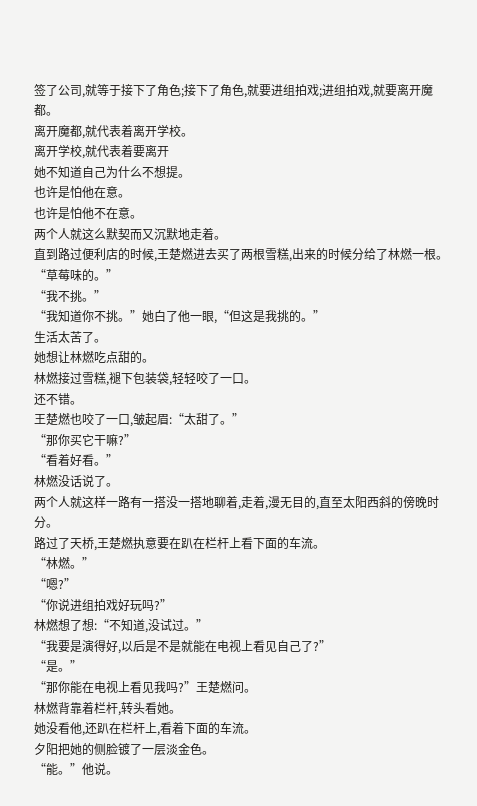签了公司,就等于接下了角色;接下了角色,就要进组拍戏;进组拍戏,就要离开魔都。
离开魔都,就代表着离开学校。
离开学校,就代表着要离开
她不知道自己为什么不想提。
也许是怕他在意。
也许是怕他不在意。
两个人就这么默契而又沉默地走着。
直到路过便利店的时候,王楚燃进去买了两根雪糕,出来的时候分给了林燃一根。
“草莓味的。”
“我不挑。”
“我知道你不挑。”她白了他一眼,“但这是我挑的。”
生活太苦了。
她想让林燃吃点甜的。
林燃接过雪糕,褪下包装袋,轻轻咬了一口。
还不错。
王楚燃也咬了一口,皱起眉:“太甜了。”
“那你买它干嘛?”
“看着好看。”
林燃没话说了。
两个人就这样一路有一搭没一搭地聊着,走着,漫无目的,直至太阳西斜的傍晚时分。
路过了天桥,王楚燃执意要在趴在栏杆上看下面的车流。
“林燃。”
“嗯?”
“你说进组拍戏好玩吗?”
林燃想了想:“不知道,没试过。”
“我要是演得好,以后是不是就能在电视上看见自己了?”
“是。”
“那你能在电视上看见我吗?”王楚燃问。
林燃背靠着栏杆,转头看她。
她没看他,还趴在栏杆上,看着下面的车流。
夕阳把她的侧脸镀了一层淡金色。
“能。”他说。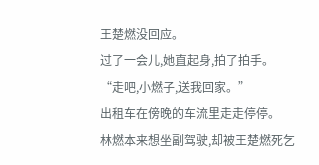王楚燃没回应。
过了一会儿,她直起身,拍了拍手。
“走吧,小燃子,送我回家。”
出租车在傍晚的车流里走走停停。
林燃本来想坐副驾驶,却被王楚燃死乞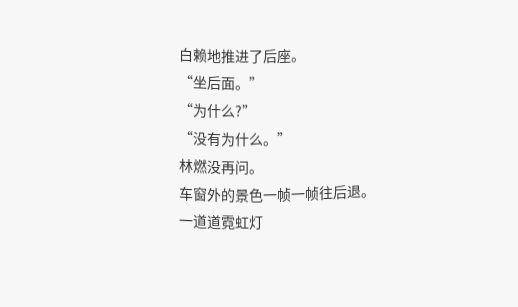白赖地推进了后座。
“坐后面。”
“为什么?”
“没有为什么。”
林燃没再问。
车窗外的景色一帧一帧往后退。
一道道霓虹灯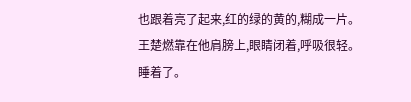也跟着亮了起来,红的绿的黄的,糊成一片。
王楚燃靠在他肩膀上,眼睛闭着,呼吸很轻。
睡着了。